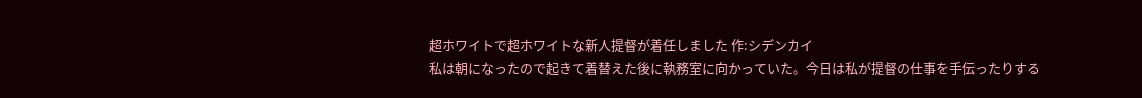超ホワイトで超ホワイトな新人提督が着任しました 作:シデンカイ
私は朝になったので起きて着替えた後に執務室に向かっていた。今日は私が提督の仕事を手伝ったりする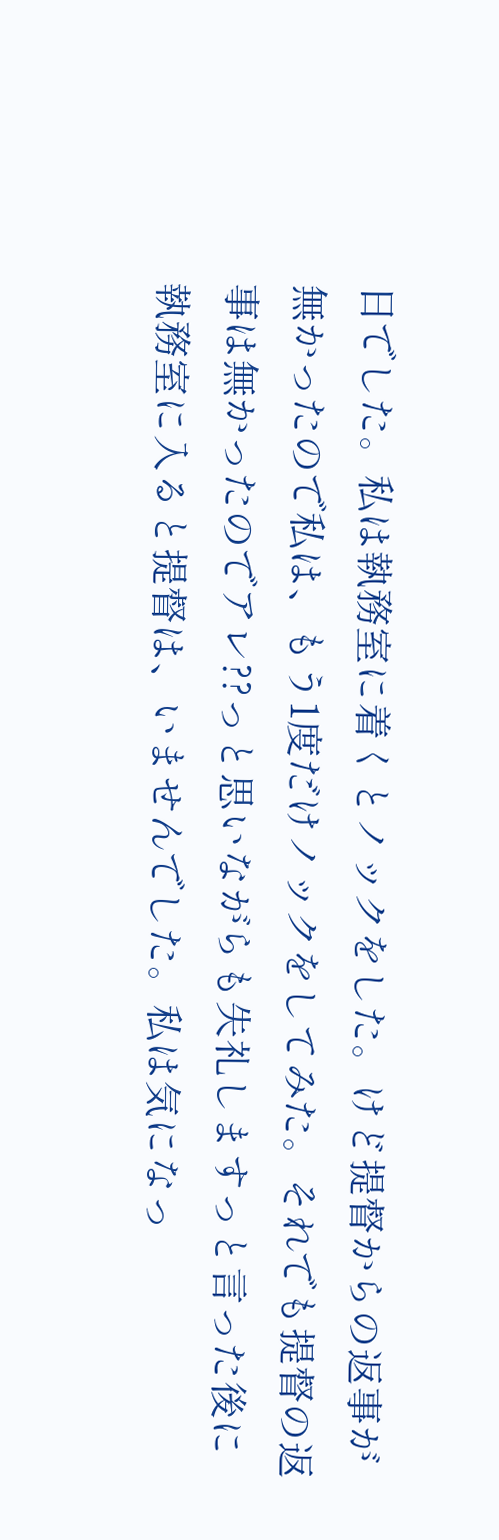日でした。私は執務室に着くとノックをした。けど提督からの返事が無かったので私は、もう1度だけノックをしてみた。それでも提督の返事は無かったのでアレ??っと思いながらも失礼しますっと言った後に執務室に入ると提督は、いませんでした。私は気になっ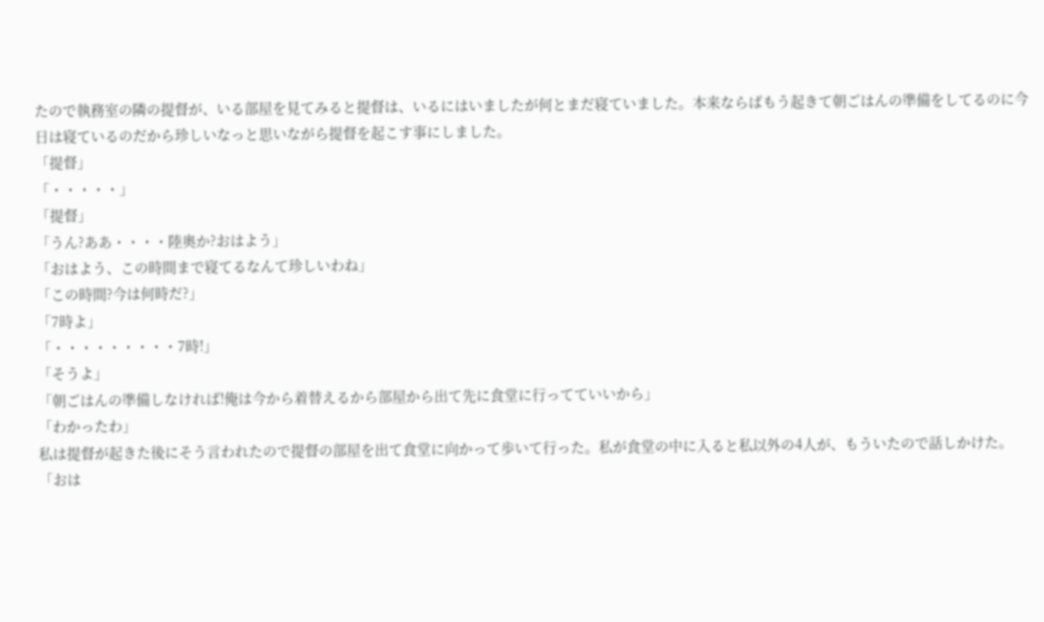たので執務室の隣の提督が、いる部屋を見てみると提督は、いるにはいましたが何とまだ寝ていました。本来ならばもう起きて朝ごはんの準備をしてるのに今日は寝ているのだから珍しいなっと思いながら提督を起こす事にしました。
「提督」
「・・・・・」
「提督」
「うん?ああ・・・・陸奥か?おはよう」
「おはよう、この時間まで寝てるなんて珍しいわね」
「この時間?今は何時だ?」
「7時よ」
「・・・・・・・・・7時!」
「そうよ」
「朝ごはんの準備しなければ!俺は今から着替えるから部屋から出て先に食堂に行ってていいから」
「わかったわ」
私は提督が起きた後にそう言われたので提督の部屋を出て食堂に向かって歩いて行った。私が食堂の中に入ると私以外の4人が、もういたので話しかけた。
「おは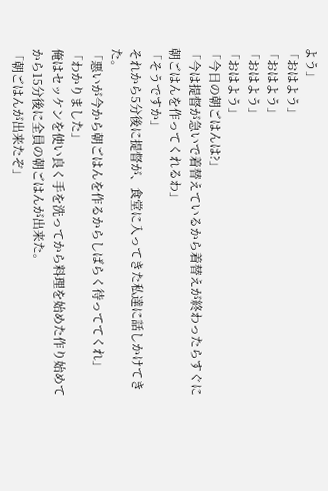よう」
「おはよう」
「おはよう」
「おはよう」
「おはよう」
「今日の朝ごはんは?」
「今は提督が急いで着替えているから着替えが終わったらすぐに朝ごはんを作ってくれるわ」
「そうですか」
それから5分後に提督が、食堂に入ってきた私達に話しかけてきた。
「悪いが今から朝ごはんを作るからしばらく待っててくれ」
「わかりました」
俺はセッケンを使い良く手を洗ってから料理を始めた作り始めてから15分後に全員の朝ごはんが出来た。
「朝ごはんが出来たぞ」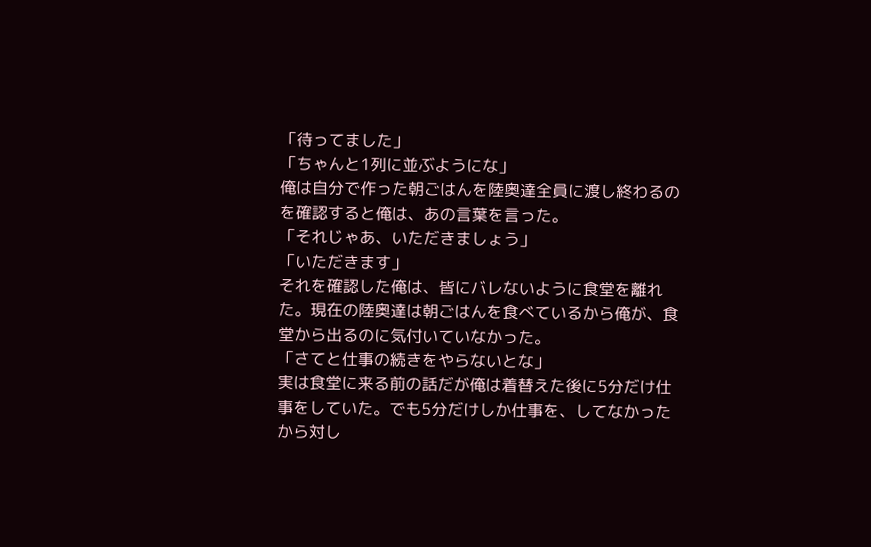「待ってました」
「ちゃんと1列に並ぶようにな」
俺は自分で作った朝ごはんを陸奥達全員に渡し終わるのを確認すると俺は、あの言葉を言った。
「それじゃあ、いただきましょう」
「いただきます」
それを確認した俺は、皆にバレないように食堂を離れた。現在の陸奥達は朝ごはんを食べているから俺が、食堂から出るのに気付いていなかった。
「さてと仕事の続きをやらないとな」
実は食堂に来る前の話だが俺は着替えた後に5分だけ仕事をしていた。でも5分だけしか仕事を、してなかったから対し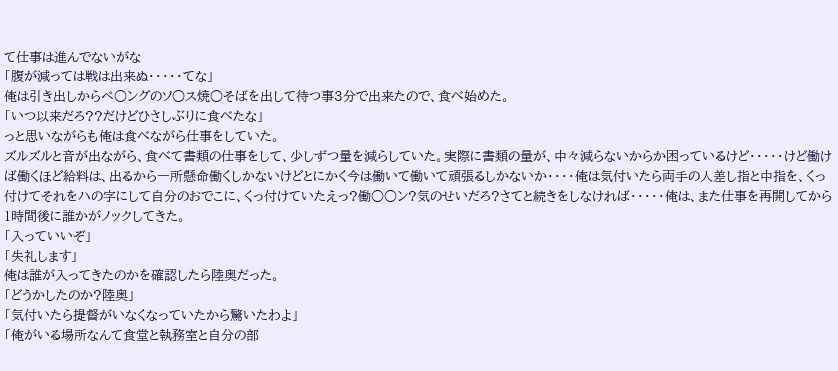て仕事は進んでないがな
「腹が減っては戦は出来ぬ・・・・・てな」
俺は引き出しからペ○ングのソ○ス焼○そばを出して待つ事3分で出来たので、食べ始めた。
「いつ以来だろ??だけどひさしぶりに食べたな」
っと思いながらも俺は食べながら仕事をしていた。
ズルズルと音が出ながら、食べて書類の仕事をして、少しずつ量を減らしていた。実際に書類の量が、中々減らないからか困っているけど・・・・・けど働けば働くほど給料は、出るから一所懸命働くしかないけどとにかく今は働いて働いて頑張るしかないか・・・・俺は気付いたら両手の人差し指と中指を、くっ付けてそれをハの字にして自分のおでこに、くっ付けていたえっ?働○○ン?気のせいだろ?さてと続きをしなければ・・・・・俺は、また仕事を再開してから1時間後に誰かがノックしてきた。
「入っていいぞ」
「失礼します」
俺は誰が入ってきたのかを確認したら陸奥だった。
「どうかしたのか?陸奥」
「気付いたら提督がいなくなっていたから驚いたわよ」
「俺がいる場所なんて食堂と執務室と自分の部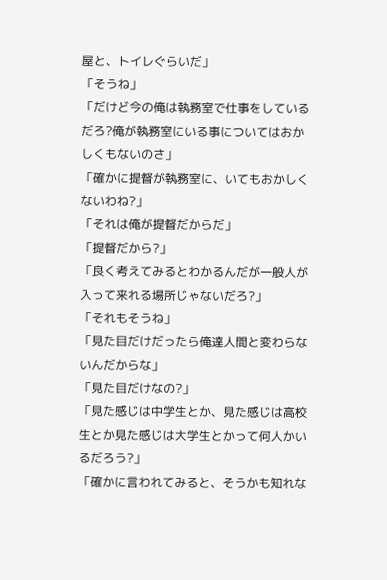屋と、トイレぐらいだ」
「そうね」
「だけど今の俺は執務室で仕事をしているだろ?俺が執務室にいる事についてはおかしくもないのさ」
「確かに提督が執務室に、いてもおかしくないわね?」
「それは俺が提督だからだ」
「提督だから?」
「良く考えてみるとわかるんだが一般人が入って来れる場所じゃないだろ?」
「それもそうね」
「見た目だけだったら俺達人間と変わらないんだからな」
「見た目だけなの?」
「見た感じは中学生とか、見た感じは高校生とか見た感じは大学生とかって何人かいるだろう?」
「確かに言われてみると、そうかも知れな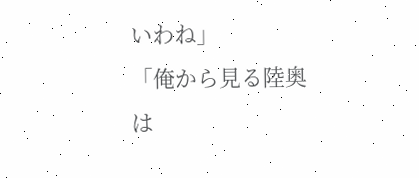いわね」
「俺から見る陸奥は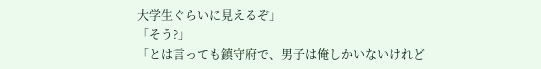大学生ぐらいに見えるぞ」
「そう?」
「とは言っても鎮守府で、男子は俺しかいないけれど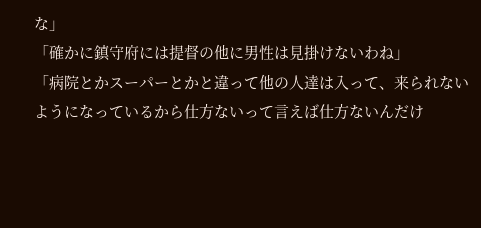な」
「確かに鎮守府には提督の他に男性は見掛けないわね」
「病院とかスーパーとかと違って他の人達は入って、来られないようになっているから仕方ないって言えば仕方ないんだけ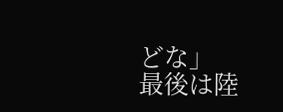どな」
最後は陸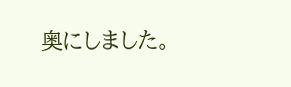奥にしました。